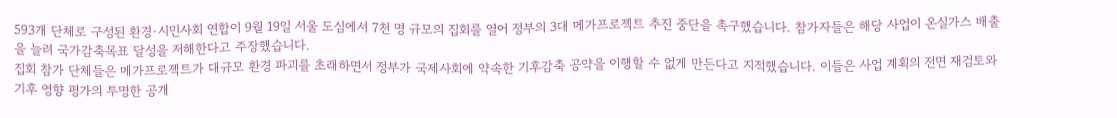593개 단체로 구성된 환경·시민사회 연합이 9월 19일 서울 도심에서 7천 명 규모의 집회를 열어 정부의 3대 메가프로젝트 추진 중단을 촉구했습니다. 참가자들은 해당 사업이 온실가스 배출을 늘려 국가감축목표 달성을 저해한다고 주장했습니다.
집회 참가 단체들은 메가프로젝트가 대규모 환경 파괴를 초래하면서 정부가 국제사회에 약속한 기후감축 공약을 이행할 수 없게 만든다고 지적했습니다. 이들은 사업 계획의 전면 재검토와 기후 영향 평가의 투명한 공개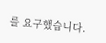를 요구했습니다.